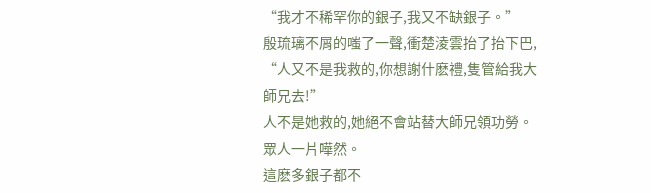“我才不稀罕你的銀子,我又不缺銀子。”
殷琉璃不屑的嗤了一聲,衝楚淩雲抬了抬下巴,
“人又不是我救的,你想謝什麽禮,隻管給我大師兄去!”
人不是她救的,她絕不會站替大師兄領功勞。
眾人一片嘩然。
這麽多銀子都不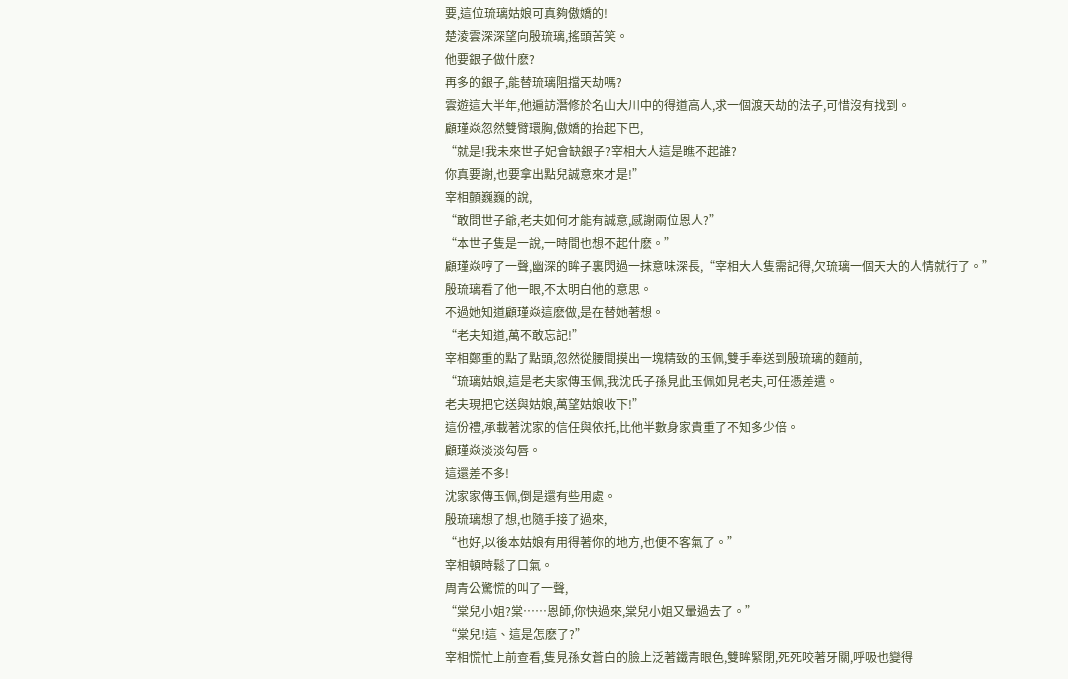要,這位琉璃姑娘可真夠傲嬌的!
楚淩雲深深望向殷琉璃,搖頭苦笑。
他要銀子做什麽?
再多的銀子,能替琉璃阻擋天劫嗎?
雲遊這大半年,他遍訪潛修於名山大川中的得道高人,求一個渡天劫的法子,可惜沒有找到。
顧瑾焱忽然雙臂環胸,傲嬌的抬起下巴,
“就是!我未來世子妃會缺銀子?宰相大人這是瞧不起誰?
你真要謝,也要拿出點兒誠意來才是!”
宰相顫巍巍的說,
“敢問世子爺,老夫如何才能有誠意,感謝兩位恩人?”
“本世子隻是一說,一時間也想不起什麽。”
顧瑾焱哼了一聲,幽深的眸子裏閃過一抹意味深長,“宰相大人隻需記得,欠琉璃一個天大的人情就行了。”
殷琉璃看了他一眼,不太明白他的意思。
不過她知道顧瑾焱這麽做,是在替她著想。
“老夫知道,萬不敢忘記!”
宰相鄭重的點了點頭,忽然從腰間摸出一塊精致的玉佩,雙手奉送到殷琉璃的麵前,
“琉璃姑娘,這是老夫家傳玉佩,我沈氏子孫見此玉佩如見老夫,可任憑差遣。
老夫現把它送與姑娘,萬望姑娘收下!”
這份禮,承載著沈家的信任與依托,比他半數身家貴重了不知多少倍。
顧瑾焱淡淡勾唇。
這還差不多!
沈家家傳玉佩,倒是還有些用處。
殷琉璃想了想,也隨手接了過來,
“也好,以後本姑娘有用得著你的地方,也便不客氣了。”
宰相頓時鬆了口氣。
周青公驚慌的叫了一聲,
“棠兒小姐?棠……恩師,你快過來,棠兒小姐又暈過去了。”
“棠兒!這、這是怎麽了?”
宰相慌忙上前查看,隻見孫女蒼白的臉上泛著鐵青眼色,雙眸緊閉,死死咬著牙關,呼吸也變得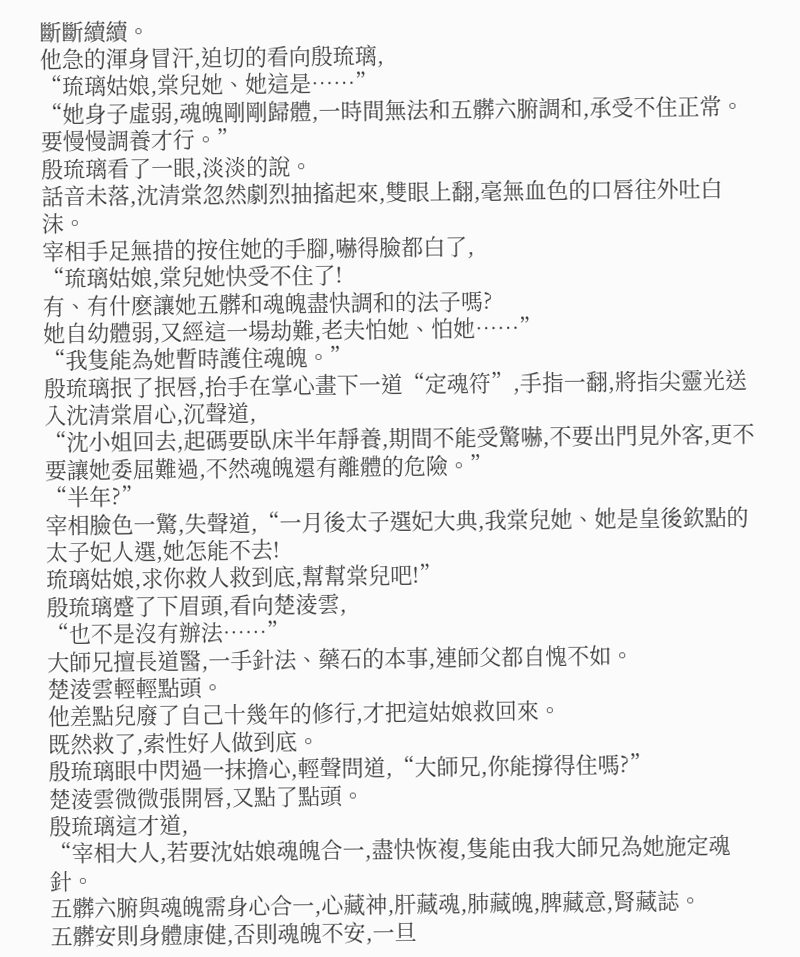斷斷續續。
他急的渾身冒汗,迫切的看向殷琉璃,
“琉璃姑娘,棠兒她、她這是……”
“她身子虛弱,魂魄剛剛歸體,一時間無法和五髒六腑調和,承受不住正常。要慢慢調養才行。”
殷琉璃看了一眼,淡淡的說。
話音未落,沈清棠忽然劇烈抽搐起來,雙眼上翻,毫無血色的口唇往外吐白沫。
宰相手足無措的按住她的手腳,嚇得臉都白了,
“琉璃姑娘,棠兒她快受不住了!
有、有什麽讓她五髒和魂魄盡快調和的法子嗎?
她自幼體弱,又經這一場劫難,老夫怕她、怕她……”
“我隻能為她暫時護住魂魄。”
殷琉璃抿了抿唇,抬手在掌心畫下一道“定魂符”,手指一翻,將指尖靈光送入沈清棠眉心,沉聲道,
“沈小姐回去,起碼要臥床半年靜養,期間不能受驚嚇,不要出門見外客,更不要讓她委屈難過,不然魂魄還有離體的危險。”
“半年?”
宰相臉色一驚,失聲道,“一月後太子選妃大典,我棠兒她、她是皇後欽點的太子妃人選,她怎能不去!
琉璃姑娘,求你救人救到底,幫幫棠兒吧!”
殷琉璃蹙了下眉頭,看向楚淩雲,
“也不是沒有辦法……”
大師兄擅長道醫,一手針法、藥石的本事,連師父都自愧不如。
楚淩雲輕輕點頭。
他差點兒廢了自己十幾年的修行,才把這姑娘救回來。
既然救了,索性好人做到底。
殷琉璃眼中閃過一抹擔心,輕聲問道,“大師兄,你能撐得住嗎?”
楚淩雲微微張開唇,又點了點頭。
殷琉璃這才道,
“宰相大人,若要沈姑娘魂魄合一,盡快恢複,隻能由我大師兄為她施定魂針。
五髒六腑與魂魄需身心合一,心藏神,肝藏魂,肺藏魄,脾藏意,腎藏誌。
五髒安則身體康健,否則魂魄不安,一旦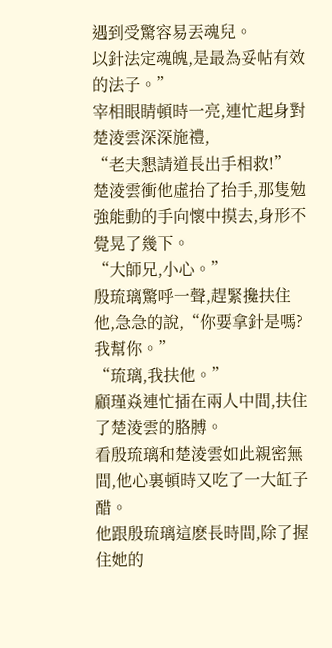遇到受驚容易丟魂兒。
以針法定魂魄,是最為妥帖有效的法子。”
宰相眼睛頓時一亮,連忙起身對楚淩雲深深施禮,
“老夫懇請道長出手相救!”
楚淩雲衝他虛抬了抬手,那隻勉強能動的手向懷中摸去,身形不覺晃了幾下。
“大師兄,小心。”
殷琉璃驚呼一聲,趕緊攙扶住他,急急的說,“你要拿針是嗎?我幫你。”
“琉璃,我扶他。”
顧瑾焱連忙插在兩人中間,扶住了楚淩雲的胳膊。
看殷琉璃和楚淩雲如此親密無間,他心裏頓時又吃了一大缸子醋。
他跟殷琉璃這麽長時間,除了握住她的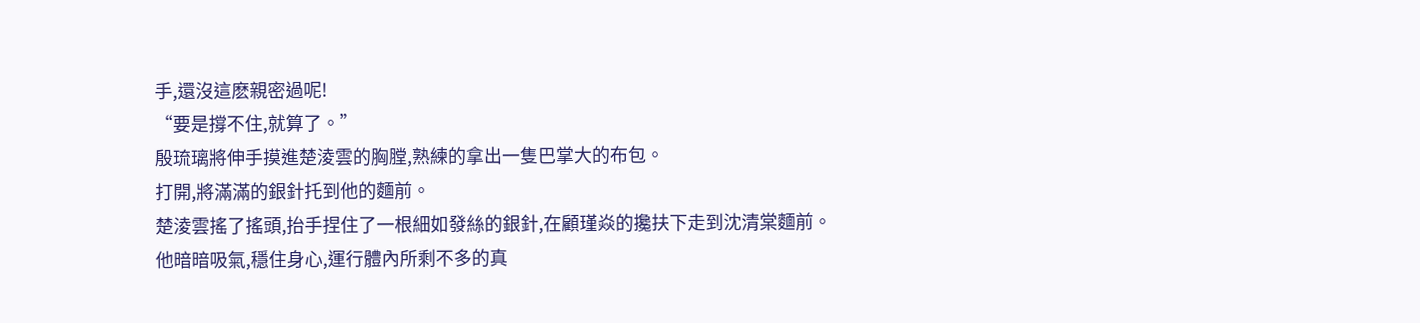手,還沒這麽親密過呢!
“要是撐不住,就算了。”
殷琉璃將伸手摸進楚淩雲的胸膛,熟練的拿出一隻巴掌大的布包。
打開,將滿滿的銀針托到他的麵前。
楚淩雲搖了搖頭,抬手捏住了一根細如發絲的銀針,在顧瑾焱的攙扶下走到沈清棠麵前。
他暗暗吸氣,穩住身心,運行體內所剩不多的真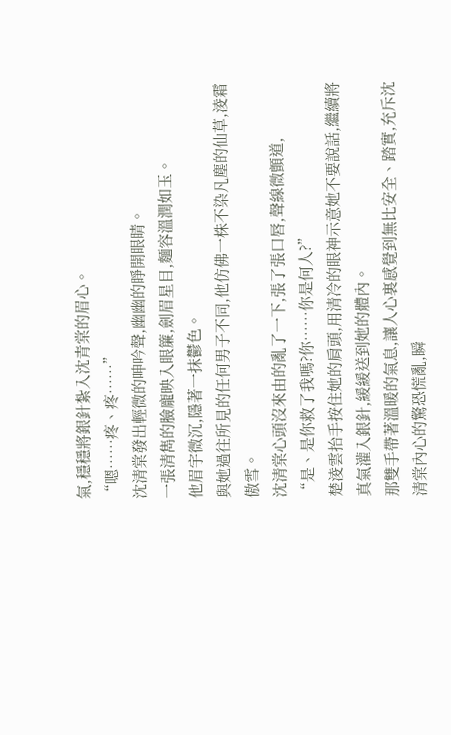氣,穩穩將銀針紮入沈青棠的眉心。
“嗯……疼、疼……”
沈清棠發出輕微的呻吟聲,幽幽的睜開眼睛。
一張清雋的臉龐映入眼簾,劍眉星目,麵容溫潤如玉。
他眉宇微沉,隱著一抹鬱色。
與她過往所見的任何男子不同,他仿佛一株不染凡塵的仙草,淩霜傲雪。
沈清棠心頭沒來由的亂了一下,張了張口唇,聲線微顫道,
“是、是你救了我嗎?你……你是何人?”
楚淩雲抬手按住她的肩頭,用清冷的眼神示意她不要說話,繼續將真氣灌入銀針,緩緩送到她的體內。
那雙手帶著溫暖的氣息,讓人心裏感覺到無比安全、踏實,充斥沈清棠內心的驚恐慌亂,瞬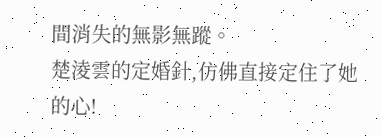間消失的無影無蹤。
楚淩雲的定婚針,仿佛直接定住了她的心!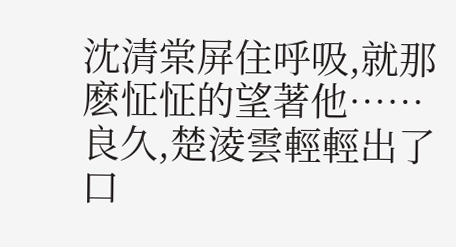沈清棠屏住呼吸,就那麽怔怔的望著他……
良久,楚淩雲輕輕出了口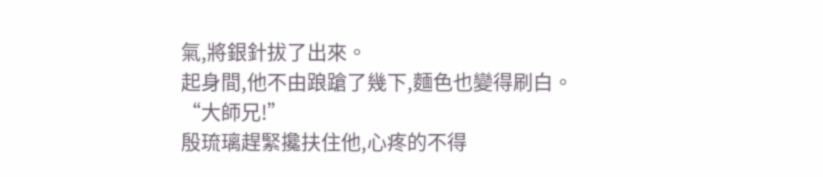氣,將銀針拔了出來。
起身間,他不由踉蹌了幾下,麵色也變得刷白。
“大師兄!”
殷琉璃趕緊攙扶住他,心疼的不得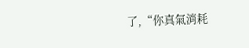了,“你真氣消耗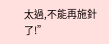太過,不能再施針了!”